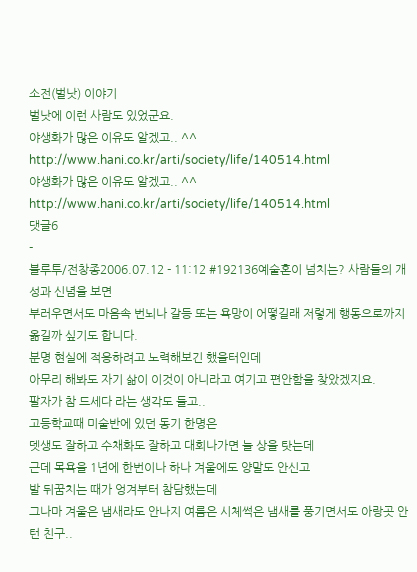소전(벌낫) 이야기
벌낫에 이런 사람도 있었군요.
야생화가 많은 이유도 알겠고.. ^^
http://www.hani.co.kr/arti/society/life/140514.html
야생화가 많은 이유도 알겠고.. ^^
http://www.hani.co.kr/arti/society/life/140514.html
댓글6
-
블루투/전창종2006.07.12 - 11:12 #192136예술혼이 넘치는? 사람들의 개성과 신념을 보면
부러우면서도 마음속 번뇌나 갈등 또는 욕망이 어떻길래 저렇게 행동으로까지 옮길까 싶기도 합니다.
분명 현실에 적응하려고 노력해보긴 했을터인데
아무리 해봐도 자기 삶이 이것이 아니라고 여기고 편안함을 찾았겠지요.
팔자가 참 드세다 라는 생각도 들고..
고등학교때 미술반에 있던 동기 한명은
뎃생도 잘하고 수채화도 잘하고 대회나가면 늘 상을 탓는데
근데 목욕을 1년에 한번이나 하나 겨울에도 양말도 안신고
발 뒤꿈치는 때가 엉겨부터 참담했는데
그나마 겨울은 냄새라도 안나지 여름은 시체썩은 냄새를 풍기면서도 아랑곳 안턴 친구..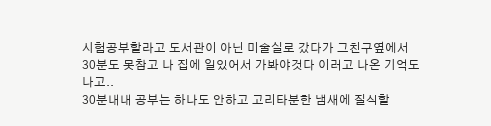시험공부할라고 도서관이 아닌 미술실로 갔다가 그친구옆에서
30분도 못참고 나 집에 일있어서 가봐야것다 이러고 나온 기억도 나고..
30분내내 공부는 하나도 안하고 고리타분한 냄새에 질식할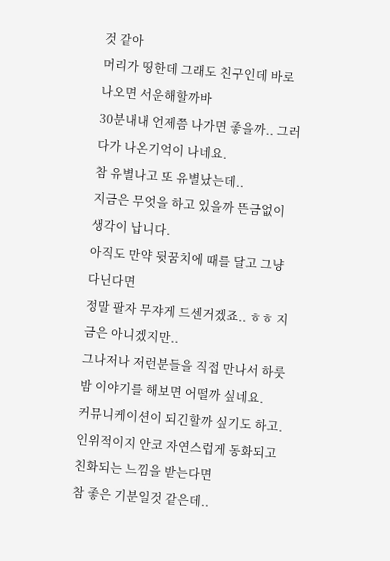것 같아
머리가 띵한데 그래도 친구인데 바로 나오면 서운해할까바
30분내내 언제쯤 나가면 좋을까.. 그러다가 나온기억이 나네요.
참 유별나고 또 유별났는데..
지금은 무엇을 하고 있을까 뜬금없이 생각이 납니다.
아직도 만약 뒷꿈치에 때를 달고 그냥 다닌다면
정말 팔자 무쟈게 드센거겠죠.. ㅎㅎ 지금은 아니겠지만..
그나저나 저런분들을 직접 만나서 하룻밤 이야기를 해보면 어떨까 싶네요.
커뮤니케이션이 되긴할까 싶기도 하고.
인위적이지 안코 자연스럽게 동화되고 친화되는 느낌을 받는다면
참 좋은 기분일것 같은데..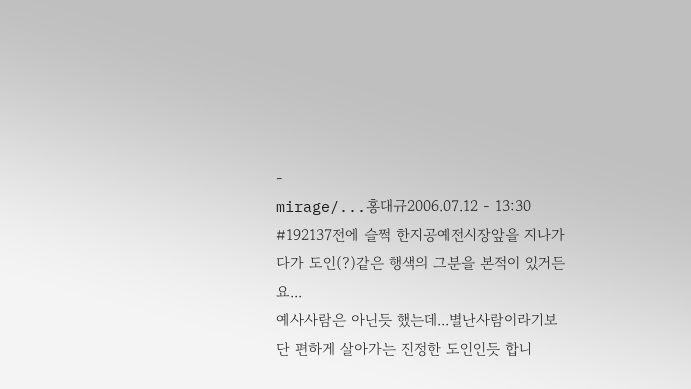-
mirage/...홍대규2006.07.12 - 13:30 #192137전에 슬쩍 한지공예전시장앞을 지나가다가 도인(?)같은 행색의 그분을 본적이 있거든요...
예사사람은 아닌듯 했는데...별난사람이라기보단 편하게 살아가는 진정한 도인인듯 합니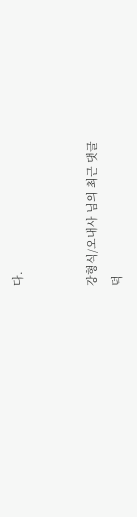다.


강형식/오내사 님의 최근 댓글
덕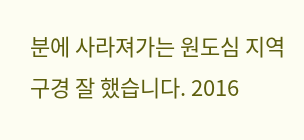분에 사라져가는 원도심 지역 구경 잘 했습니다. 2016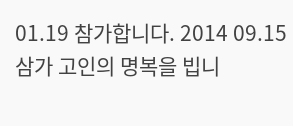01.19 참가합니다. 2014 09.15 삼가 고인의 명복을 빕니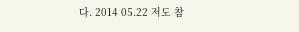다. 2014 05.22 저도 참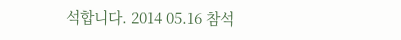석합니다. 2014 05.16 참석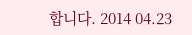합니다. 2014 04.23